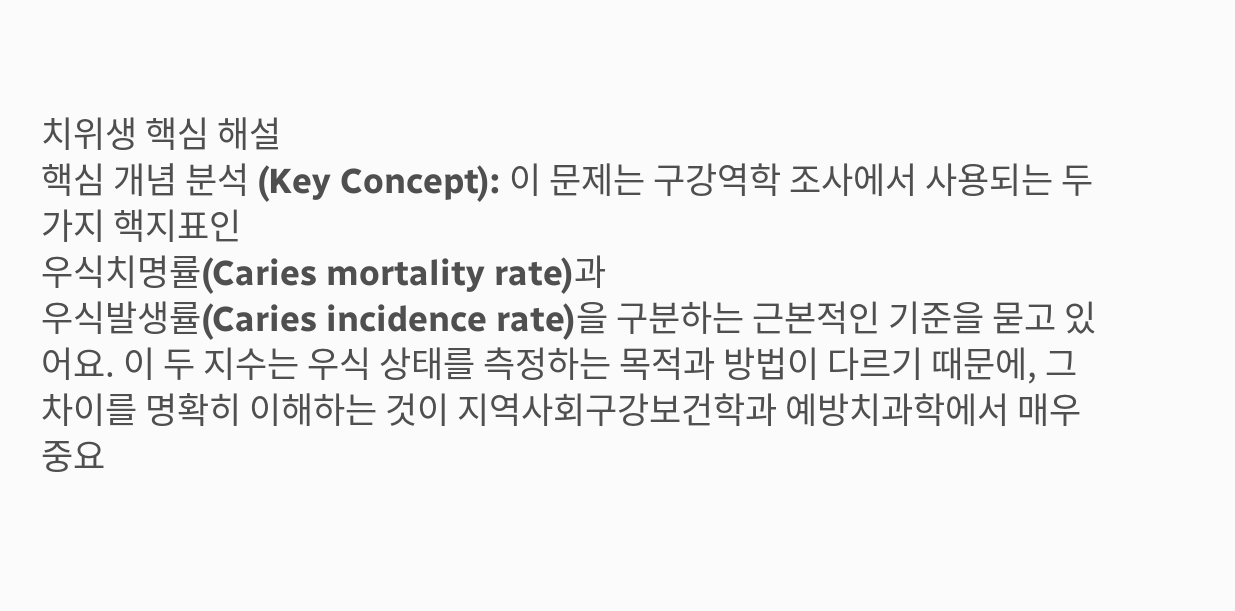치위생 핵심 해설
핵심 개념 분석 (Key Concept): 이 문제는 구강역학 조사에서 사용되는 두 가지 핵지표인
우식치명률(Caries mortality rate)과
우식발생률(Caries incidence rate)을 구분하는 근본적인 기준을 묻고 있어요. 이 두 지수는 우식 상태를 측정하는 목적과 방법이 다르기 때문에, 그 차이를 명확히 이해하는 것이 지역사회구강보건학과 예방치과학에서 매우 중요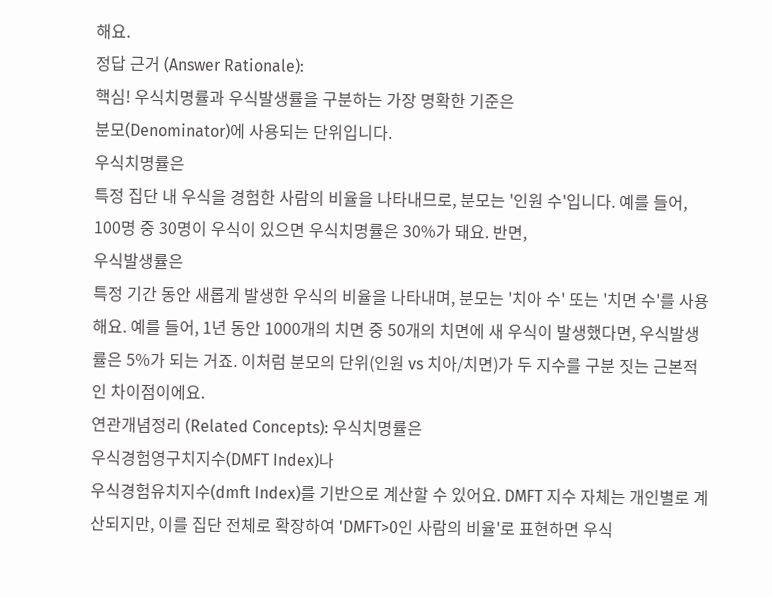해요.
정답 근거 (Answer Rationale):
핵심! 우식치명률과 우식발생률을 구분하는 가장 명확한 기준은
분모(Denominator)에 사용되는 단위입니다.
우식치명률은
특정 집단 내 우식을 경험한 사람의 비율을 나타내므로, 분모는 '인원 수'입니다. 예를 들어, 100명 중 30명이 우식이 있으면 우식치명률은 30%가 돼요. 반면,
우식발생률은
특정 기간 동안 새롭게 발생한 우식의 비율을 나타내며, 분모는 '치아 수' 또는 '치면 수'를 사용해요. 예를 들어, 1년 동안 1000개의 치면 중 50개의 치면에 새 우식이 발생했다면, 우식발생률은 5%가 되는 거죠. 이처럼 분모의 단위(인원 vs 치아/치면)가 두 지수를 구분 짓는 근본적인 차이점이에요.
연관개념정리 (Related Concepts): 우식치명률은
우식경험영구치지수(DMFT Index)나
우식경험유치지수(dmft Index)를 기반으로 계산할 수 있어요. DMFT 지수 자체는 개인별로 계산되지만, 이를 집단 전체로 확장하여 'DMFT>0인 사람의 비율'로 표현하면 우식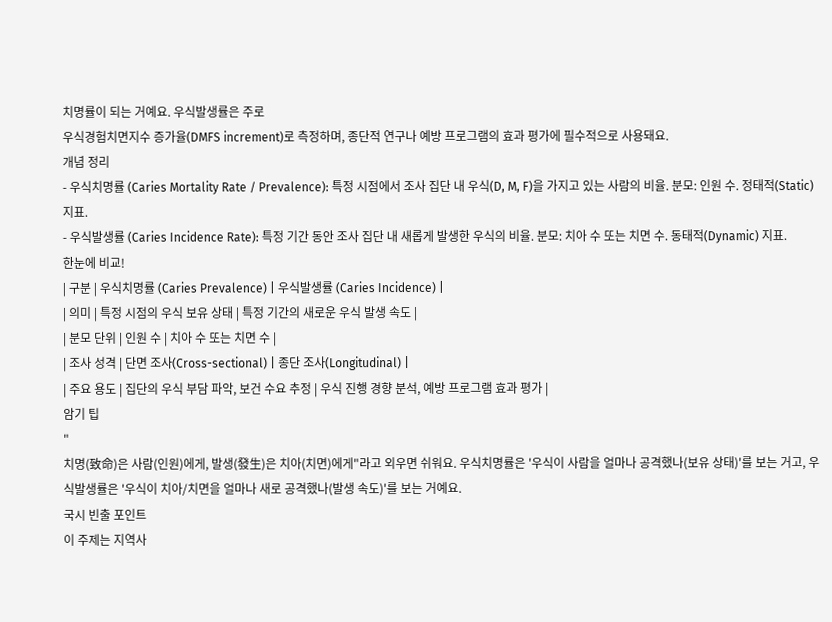치명률이 되는 거예요. 우식발생률은 주로
우식경험치면지수 증가율(DMFS increment)로 측정하며, 종단적 연구나 예방 프로그램의 효과 평가에 필수적으로 사용돼요.
개념 정리
- 우식치명률 (Caries Mortality Rate / Prevalence): 특정 시점에서 조사 집단 내 우식(D, M, F)을 가지고 있는 사람의 비율. 분모: 인원 수. 정태적(Static) 지표.
- 우식발생률 (Caries Incidence Rate): 특정 기간 동안 조사 집단 내 새롭게 발생한 우식의 비율. 분모: 치아 수 또는 치면 수. 동태적(Dynamic) 지표.
한눈에 비교!
| 구분 | 우식치명률 (Caries Prevalence) | 우식발생률 (Caries Incidence) |
| 의미 | 특정 시점의 우식 보유 상태 | 특정 기간의 새로운 우식 발생 속도 |
| 분모 단위 | 인원 수 | 치아 수 또는 치면 수 |
| 조사 성격 | 단면 조사(Cross-sectional) | 종단 조사(Longitudinal) |
| 주요 용도 | 집단의 우식 부담 파악, 보건 수요 추정 | 우식 진행 경향 분석, 예방 프로그램 효과 평가 |
암기 팁
"
치명(致命)은 사람(인원)에게, 발생(發生)은 치아(치면)에게"라고 외우면 쉬워요. 우식치명률은 '우식이 사람을 얼마나 공격했나(보유 상태)'를 보는 거고, 우식발생률은 '우식이 치아/치면을 얼마나 새로 공격했나(발생 속도)'를 보는 거예요.
국시 빈출 포인트
이 주제는 지역사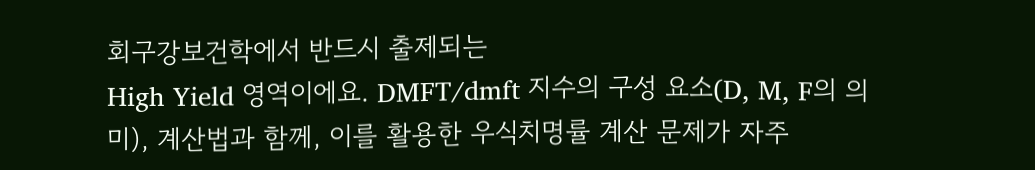회구강보건학에서 반드시 출제되는
High Yield 영역이에요. DMFT/dmft 지수의 구성 요소(D, M, F의 의미), 계산법과 함께, 이를 활용한 우식치명률 계산 문제가 자주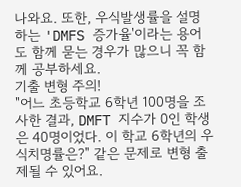나와요. 또한, 우식발생률을 설명하는 'DMFS 증가율'이라는 용어도 함께 묻는 경우가 많으니 꼭 함께 공부하세요.
기출 변형 주의!
"어느 초등학교 6학년 100명을 조사한 결과, DMFT 지수가 0인 학생은 40명이었다. 이 학교 6학년의 우식치명률은?" 같은 문제로 변형 출제될 수 있어요.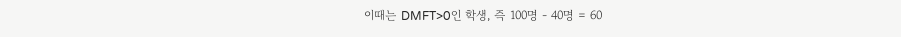이때는 DMFT>0인 학생, 즉 100명 - 40명 = 60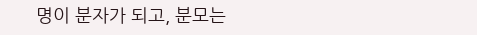명이 분자가 되고, 분모는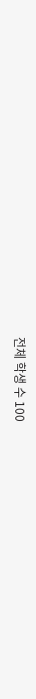전체 학생 수 100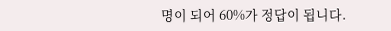명이 되어 60%가 정답이 됩니다.